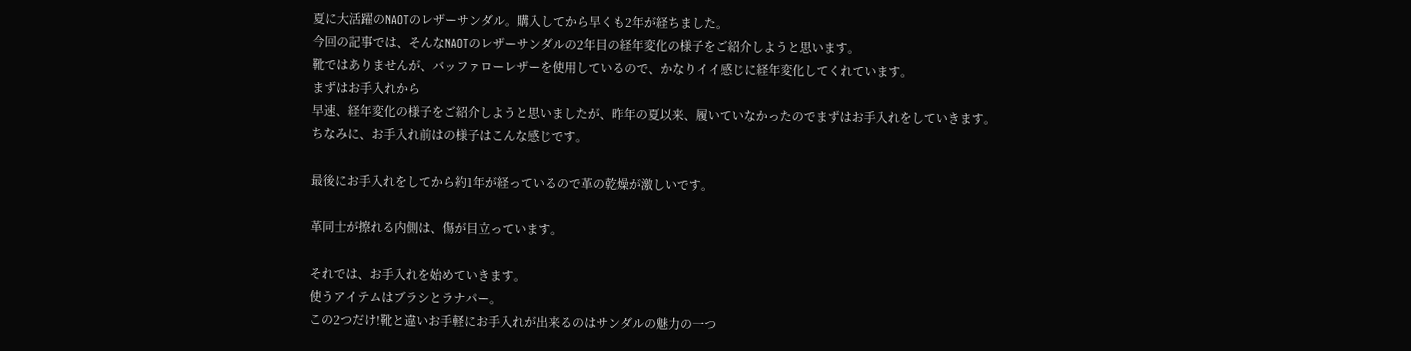夏に大活躍のNAOTのレザーサンダル。購入してから早くも2年が経ちました。
今回の記事では、そんなNAOTのレザーサンダルの2年目の経年変化の様子をご紹介しようと思います。
靴ではありませんが、バッファローレザーを使用しているので、かなりイイ感じに経年変化してくれています。
まずはお手入れから
早速、経年変化の様子をご紹介しようと思いましたが、昨年の夏以来、履いていなかったのでまずはお手入れをしていきます。
ちなみに、お手入れ前はの様子はこんな感じです。

最後にお手入れをしてから約1年が経っているので革の乾燥が激しいです。

革同士が擦れる内側は、傷が目立っています。

それでは、お手入れを始めていきます。
使うアイテムはブラシとラナパー。
この2つだけ!靴と違いお手軽にお手入れが出来るのはサンダルの魅力の一つ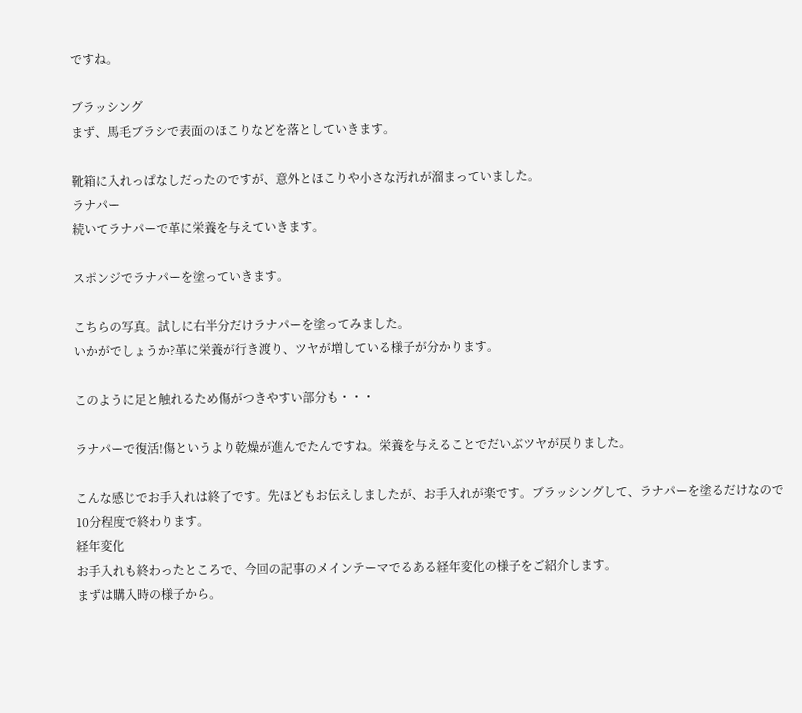ですね。

ブラッシング
まず、馬毛ブラシで表面のほこりなどを落としていきます。

靴箱に入れっぱなしだったのですが、意外とほこりや小さな汚れが溜まっていました。
ラナパー
続いてラナパーで革に栄養を与えていきます。

スポンジでラナパーを塗っていきます。

こちらの写真。試しに右半分だけラナパーを塗ってみました。
いかがでしょうか?革に栄養が行き渡り、ツヤが増している様子が分かります。

このように足と触れるため傷がつきやすい部分も・・・

ラナパーで復活!傷というより乾燥が進んでたんですね。栄養を与えることでだいぶツヤが戻りました。

こんな感じでお手入れは終了です。先ほどもお伝えしましたが、お手入れが楽です。ブラッシングして、ラナパーを塗るだけなので10分程度で終わります。
経年変化
お手入れも終わったところで、今回の記事のメインテーマでるある経年変化の様子をご紹介します。
まずは購入時の様子から。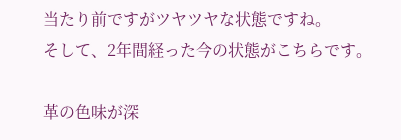当たり前ですがツヤツヤな状態ですね。
そして、2年間経った今の状態がこちらです。

革の色味が深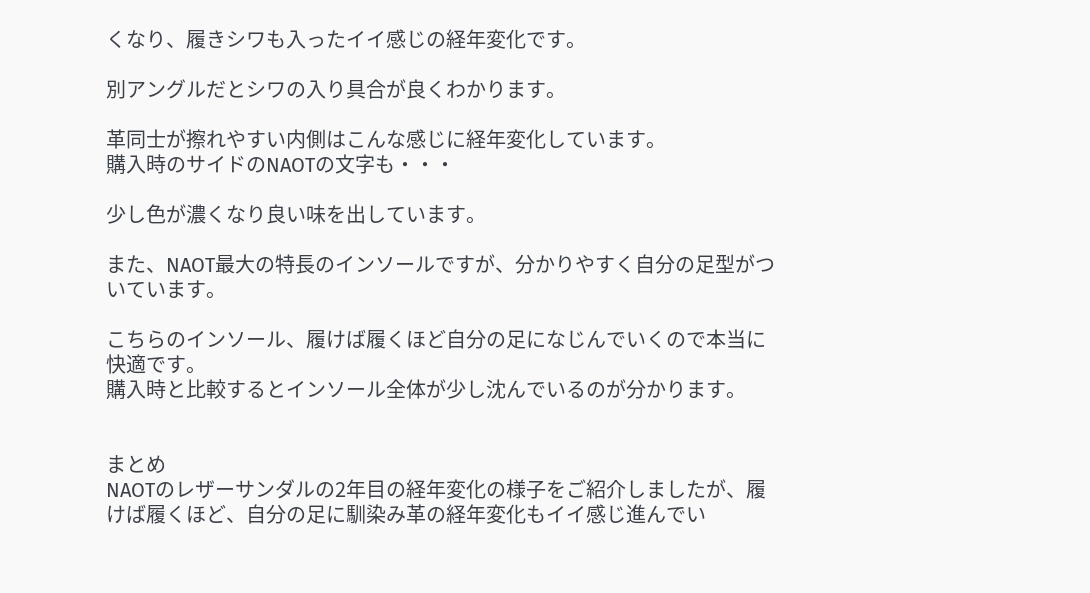くなり、履きシワも入ったイイ感じの経年変化です。

別アングルだとシワの入り具合が良くわかります。

革同士が擦れやすい内側はこんな感じに経年変化しています。
購入時のサイドのNAOTの文字も・・・

少し色が濃くなり良い味を出しています。

また、NAOT最大の特長のインソールですが、分かりやすく自分の足型がついています。

こちらのインソール、履けば履くほど自分の足になじんでいくので本当に快適です。
購入時と比較するとインソール全体が少し沈んでいるのが分かります。


まとめ
NAOTのレザーサンダルの2年目の経年変化の様子をご紹介しましたが、履けば履くほど、自分の足に馴染み革の経年変化もイイ感じ進んでい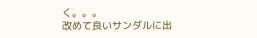く。。。
改めて良いサンダルに出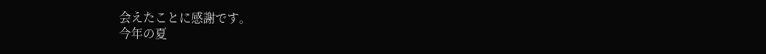会えたことに感謝です。
今年の夏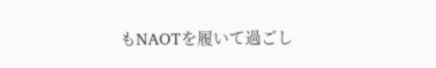もNAOTを履いて過ごし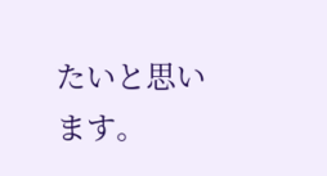たいと思います。